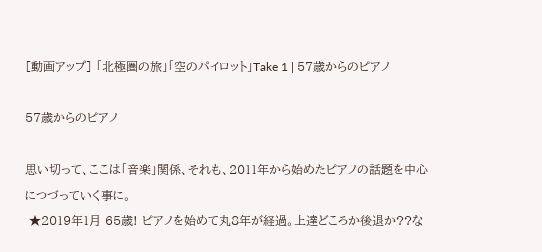[動画アップ] 「北極圏の旅」「空のパイロット」Take 1 | 57歳からのピアノ

57歳からのピアノ

思い切って、ここは「音楽」関係、それも、2011年から始めたピアノの話題を中心につづっていく事に。
 ★2019年1月 65歳! ピアノを始めて丸8年が経過。上達どころか後退か??な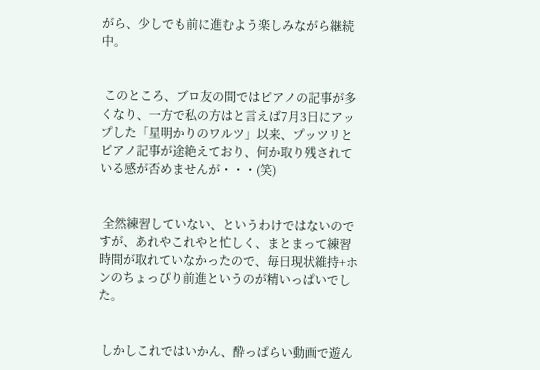がら、少しでも前に進むよう楽しみながら継続中。


 このところ、ブロ友の間ではピアノの記事が多くなり、一方で私の方はと言えば7月3日にアップした「星明かりのワルツ」以来、プッツリとピアノ記事が途絶えており、何か取り残されている感が否めませんが・・・(笑)


 全然練習していない、というわけではないのですが、あれやこれやと忙しく、まとまって練習時間が取れていなかったので、毎日現状維持+ホンのちょっぴり前進というのが精いっぱいでした。


 しかしこれではいかん、酔っぱらい動画で遊ん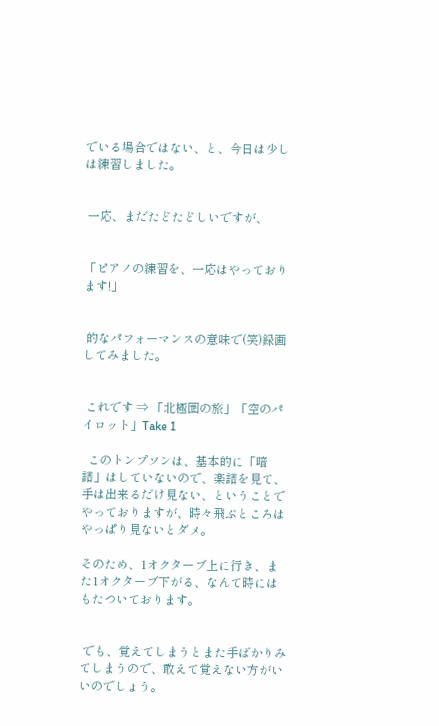でいる場合ではない、と、今日は少しは練習しました。


 一応、まだたどたどしいですが、


「ピアノの練習を、一応はやっております!」


 的なパフォーマンスの意味で(笑)録画してみました。


 これです ⇒ 「北極圏の旅」「空のパイロット」Take 1

  このトンプソンは、基本的に「暗譜」はしていないので、楽譜を見て、手は出来るだけ見ない、ということでやっておりますが、時々飛ぶところはやっぱり見ないとダメ。

そのため、1オクターブ上に行き、また1オクターブ下がる、なんて時にはもたついております。


 でも、覚えてしまうとまた手ばかりみてしまうので、敢えて覚えない方がいいのでしょう。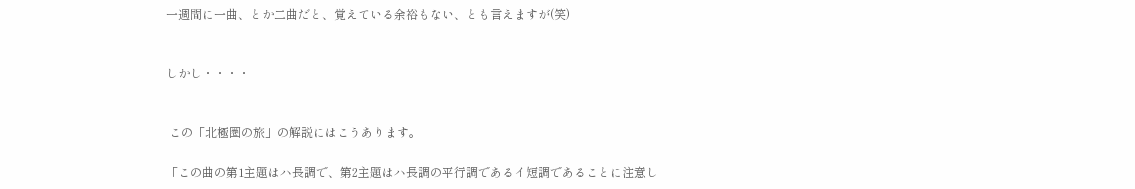一週間に一曲、とか二曲だと、覚えている余裕もない、とも言えますが(笑)


しかし・・・・


 この「北極圏の旅」の解説にはこうあります。

「この曲の第1主題はハ長調で、第2主題はハ長調の平行調であるイ短調であることに注意し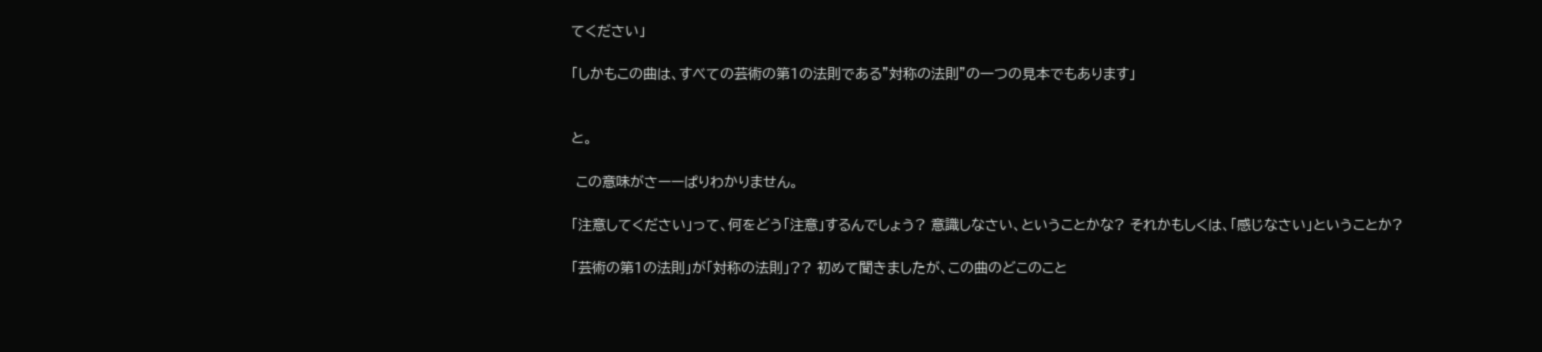てください」

「しかもこの曲は、すべての芸術の第1の法則である”対称の法則”の一つの見本でもあります」


と。

 この意味がさーーぱりわかりません。

「注意してください」って、何をどう「注意」するんでしょう? 意識しなさい、ということかな? それかもしくは、「感じなさい」ということか?

「芸術の第1の法則」が「対称の法則」?? 初めて聞きましたが、この曲のどこのこと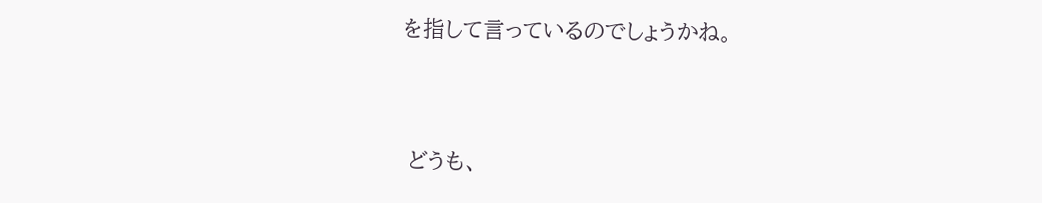を指して言っているのでしょうかね。


 どうも、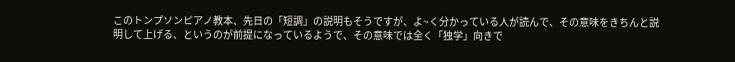このトンプソンピアノ教本、先日の「短調」の説明もそうですが、よ~く分かっている人が読んで、その意味をきちんと説明して上げる、というのが前提になっているようで、その意味では全く「独学」向きで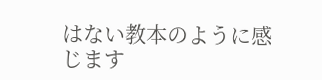はない教本のように感じます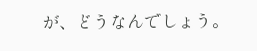が、どうなんでしょう。